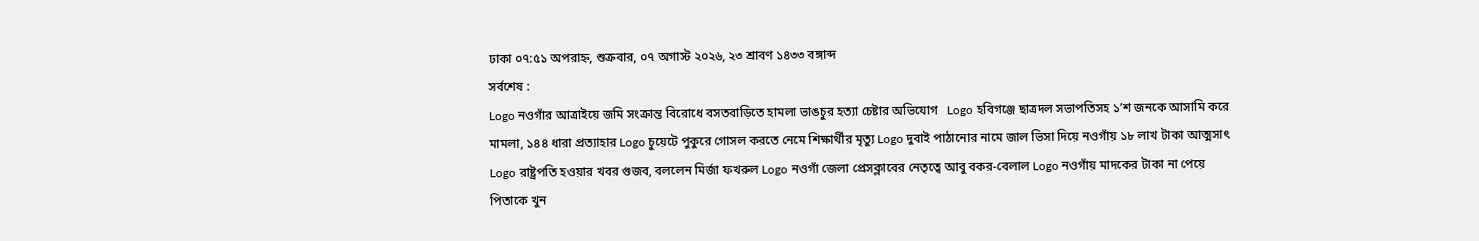ঢাকা ০৭:৫১ অপরাহ্ন, শুক্রবার, ০৭ অগাস্ট ২০২৬, ২৩ শ্রাবণ ১৪৩৩ বঙ্গাব্দ
সর্বশেষ :
Logo নওগাঁর আত্রাইয়ে জমি সংক্রান্ত বিরোধে বসতবাড়িতে হামলা ভাঙচুর হত্যা চেষ্টার অভিযোগ   Logo হবিগঞ্জে ছাত্রদল সভাপতিসহ ১’শ জনকে আসামি করে মামলা, ১৪৪ ধারা প্রত্যাহার Logo চুয়েটে পুকুরে গোসল করতে নেমে শিক্ষার্থীর মৃত্যু Logo দুবাই পাঠানোর নামে জাল ভিসা দিয়ে নওগাঁয় ১৮ লাখ টাকা আত্মসাৎ Logo রাষ্ট্রপতি হওয়ার খবর গুজব, বললেন মির্জা ফখরুল Logo নওগাঁ জেলা প্রেসক্লাবের নেতৃত্বে আবু বকর-বেলাল Logo নওগাঁয় মাদকের টাকা না পেয়ে  পিতাকে খুন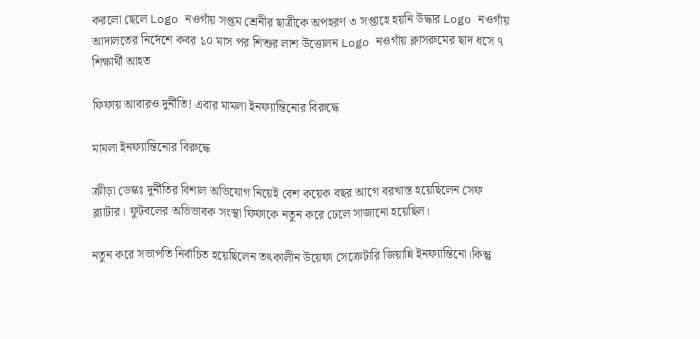করলো ছেলে Logo নওগাঁয় সপ্তম শ্রেনীর ছাত্রীকে অপহরণ ৩ সপ্তাহে হয়নি উদ্ধার Logo নওগাঁয় আদালতের নির্দেশে কবর ১০ মাস পর শিশুর লাশ উত্তোলন Logo নওগাঁয় ক্লাসরুমের ছাদ ধসে ৭ শিক্ষার্থী আহত

ফিফায় আবারও দুর্নীতি! এবার মামলা ইনফ্যান্তিনোর বিরুদ্ধে

মামলা ইনফ্যান্তিনোর বিরুদ্ধে

ক্রীড়া ডেস্কঃ দুর্নীতির বিশাল অভিযোগ নিয়েই বেশ কয়েক বছর আগে বরখাস্ত হয়েছিলেন সেফ ব্ল্যাটার। ফুটবলের অভিভাবক সংস্থা ফিফাকে নতুন করে ঢেলে সাজানো হয়েছিল।

নতুন করে সভাপতি নির্বাচিত হয়েছিলেন তৎকালীন উয়েফা সেক্রেটারি জিয়ান্নি ইনফ্যান্তিনো।কিন্তু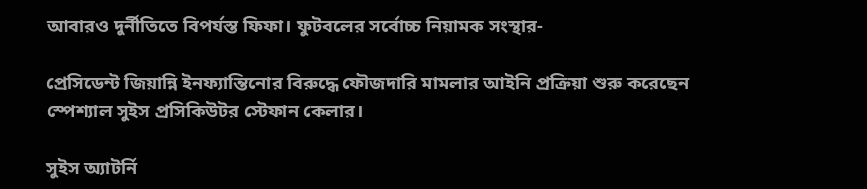আবারও দুর্নীতিতে বিপর্যস্ত ফিফা। ফুটবলের সর্বোচ্চ নিয়ামক সংস্থার-

প্রেসিডেন্ট জিয়ান্নি ইনফ্যান্তিনোর বিরুদ্ধে ফৌজদারি মামলার আইনি প্রক্রিয়া শুরু করেছেন স্পেশ্যাল সুইস প্রসিকিউটর স্টেফান কেলার।

সুইস অ্যাটর্নি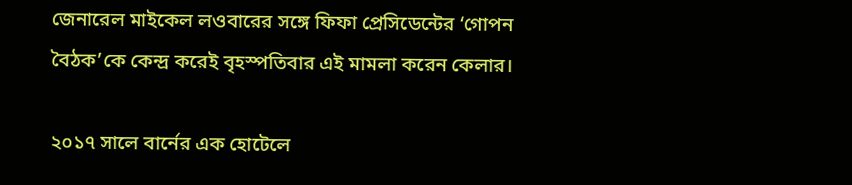জেনারেল মাইকেল লওবারের সঙ্গে ফিফা প্রেসিডেন্টের ‘গোপন বৈঠক’কে কেন্দ্র করেই বৃহস্পতিবার এই মামলা করেন কেলার।

২০১৭ সালে বার্নের এক হোটেলে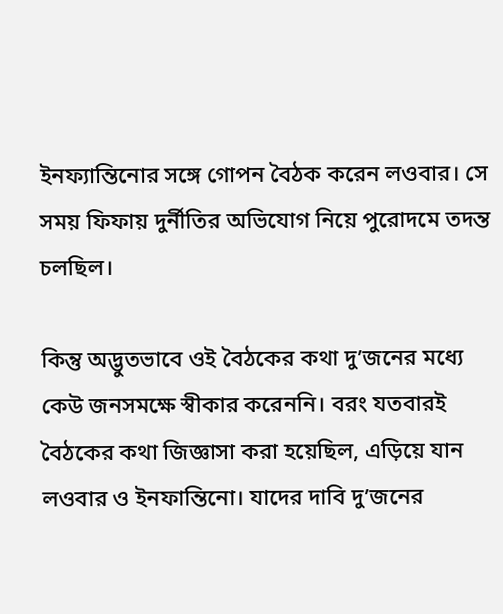ইনফ্যান্তিনোর সঙ্গে গোপন বৈঠক করেন লওবার। সে সময় ফিফায় দুর্নীতির অভিযোগ নিয়ে পুরোদমে তদন্ত চলছিল।

কিন্তু অদ্ভুতভাবে ওই বৈঠকের কথা দু’জনের মধ্যে কেউ জনসমক্ষে স্বীকার করেননি। বরং যতবারই বৈঠকের কথা জিজ্ঞাসা করা হয়েছিল, এড়িয়ে যান লওবার ও ইনফান্তিনো। যাদের দাবি দু’জনের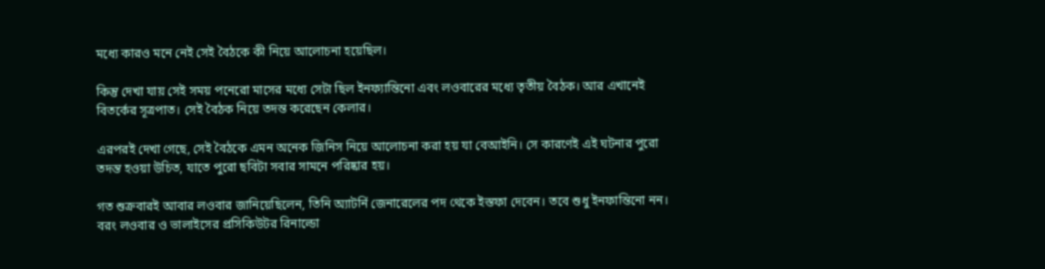মধ্যে কারও মনে নেই সেই বৈঠকে কী নিয়ে আলোচনা হয়েছিল।

কিন্তু দেখা যায় সেই সময় পনেরো মাসের মধ্যে সেটা ছিল ইনফ্যান্তিনো এবং লওবারের মধ্যে তৃতীয় বৈঠক। আর এখানেই বিতর্কের সূত্রপাত। সেই বৈঠক নিয়ে তদন্ত করেছেন কেলার।

এরপরই দেখা গেছে, সেই বৈঠকে এমন অনেক জিনিস নিয়ে আলোচনা করা হয় যা বেআইনি। সে কারণেই এই ঘটনার পুরো তদন্ত হওয়া উচিত, যাতে পুরো ছবিটা সবার সামনে পরিষ্কার হয়।

গত শুক্রবারই আবার লওবার জানিয়েছিলেন, তিনি অ্যাটর্নি জেনারেলের পদ থেকে ইস্তফা দেবেন। তবে শুধু ইনফান্তিনো নন। বরং লওবার ও ভালাইসের প্রসিকিউটর রিনাল্ডো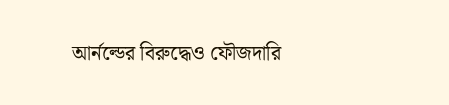আর্নল্ডের বিরুদ্ধেও ফৌজদারি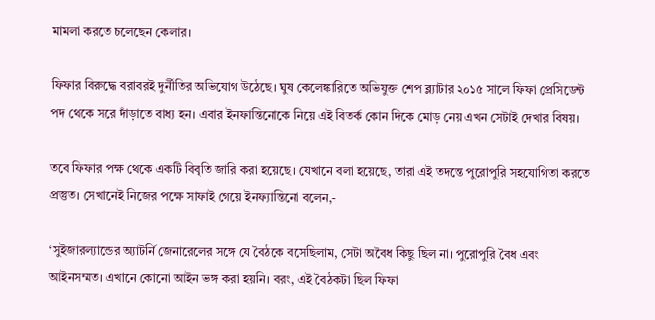মামলা করতে চলেছেন কেলার।

ফিফার বিরুদ্ধে বরাবরই দুর্নীতির অভিযোগ উঠেছে। ঘুষ কেলেঙ্কারিতে অভিযুক্ত শেপ ব্ল্যাটার ২০১৫ সালে ফিফা প্রেসিডেন্ট পদ থেকে সরে দাঁড়াতে বাধ্য হন। এবার ইনফান্তিনোকে নিয়ে এই বিতর্ক কোন দিকে মোড় নেয় এখন সেটাই দেখার বিষয়।

তবে ফিফার পক্ষ থেকে একটি বিবৃতি জারি করা হয়েছে। যেখানে বলা হয়েছে, তারা এই তদন্তে পুরোপুরি সহযোগিতা করতে প্রস্তুত। সেখানেই নিজের পক্ষে সাফাই গেয়ে ইনফ্যান্তিনো বলেন,-

‘সুইজারল্যান্ডের অ্যাটর্নি জেনারেলের সঙ্গে যে বৈঠকে বসেছিলাম, সেটা অবৈধ কিছু ছিল না। পুরোপুরি বৈধ এবং আইনসম্মত। এখানে কোনো আইন ভঙ্গ করা হয়নি। বরং, এই বৈঠকটা ছিল ফিফা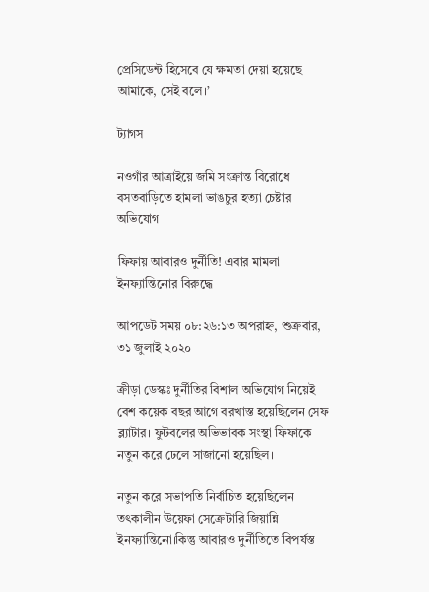প্রেসিডেন্ট হিসেবে যে ক্ষমতা দেয়া হয়েছে আমাকে, সেই বলে।’

ট্যাগস

নওগাঁর আত্রাইয়ে জমি সংক্রান্ত বিরোধে বসতবাড়িতে হামলা ভাঙচুর হত্যা চেষ্টার অভিযোগ

ফিফায় আবারও দুর্নীতি! এবার মামলা ইনফ্যান্তিনোর বিরুদ্ধে

আপডেট সময় ০৮:২৬:১৩ অপরাহ্ন, শুক্রবার, ৩১ জুলাই ২০২০

ক্রীড়া ডেস্কঃ দুর্নীতির বিশাল অভিযোগ নিয়েই বেশ কয়েক বছর আগে বরখাস্ত হয়েছিলেন সেফ ব্ল্যাটার। ফুটবলের অভিভাবক সংস্থা ফিফাকে নতুন করে ঢেলে সাজানো হয়েছিল।

নতুন করে সভাপতি নির্বাচিত হয়েছিলেন তৎকালীন উয়েফা সেক্রেটারি জিয়ান্নি ইনফ্যান্তিনো।কিন্তু আবারও দুর্নীতিতে বিপর্যস্ত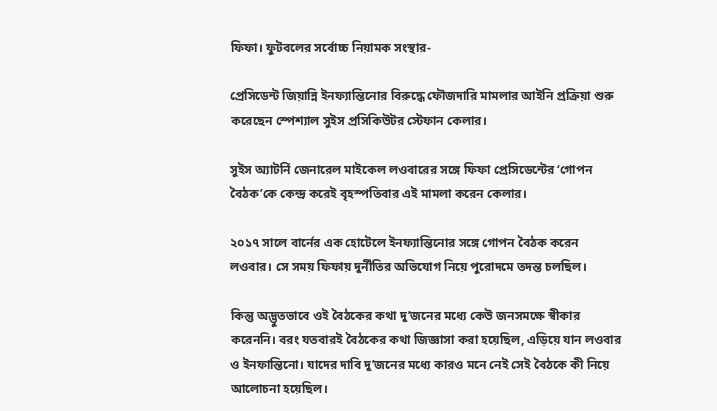ফিফা। ফুটবলের সর্বোচ্চ নিয়ামক সংস্থার-

প্রেসিডেন্ট জিয়ান্নি ইনফ্যান্তিনোর বিরুদ্ধে ফৌজদারি মামলার আইনি প্রক্রিয়া শুরু করেছেন স্পেশ্যাল সুইস প্রসিকিউটর স্টেফান কেলার।

সুইস অ্যাটর্নি জেনারেল মাইকেল লওবারের সঙ্গে ফিফা প্রেসিডেন্টের ‘গোপন বৈঠক’কে কেন্দ্র করেই বৃহস্পতিবার এই মামলা করেন কেলার।

২০১৭ সালে বার্নের এক হোটেলে ইনফ্যান্তিনোর সঙ্গে গোপন বৈঠক করেন লওবার। সে সময় ফিফায় দুর্নীতির অভিযোগ নিয়ে পুরোদমে তদন্ত চলছিল।

কিন্তু অদ্ভুতভাবে ওই বৈঠকের কথা দু’জনের মধ্যে কেউ জনসমক্ষে স্বীকার করেননি। বরং যতবারই বৈঠকের কথা জিজ্ঞাসা করা হয়েছিল, এড়িয়ে যান লওবার ও ইনফান্তিনো। যাদের দাবি দু’জনের মধ্যে কারও মনে নেই সেই বৈঠকে কী নিয়ে আলোচনা হয়েছিল।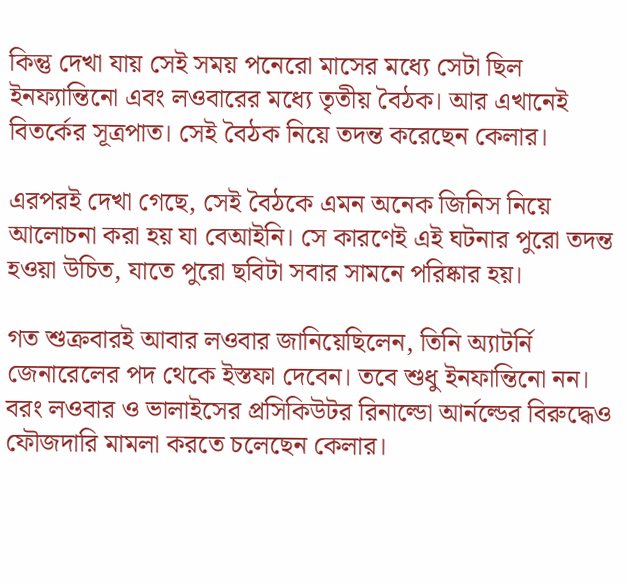কিন্তু দেখা যায় সেই সময় পনেরো মাসের মধ্যে সেটা ছিল ইনফ্যান্তিনো এবং লওবারের মধ্যে তৃতীয় বৈঠক। আর এখানেই বিতর্কের সূত্রপাত। সেই বৈঠক নিয়ে তদন্ত করেছেন কেলার।

এরপরই দেখা গেছে, সেই বৈঠকে এমন অনেক জিনিস নিয়ে আলোচনা করা হয় যা বেআইনি। সে কারণেই এই ঘটনার পুরো তদন্ত হওয়া উচিত, যাতে পুরো ছবিটা সবার সামনে পরিষ্কার হয়।

গত শুক্রবারই আবার লওবার জানিয়েছিলেন, তিনি অ্যাটর্নি জেনারেলের পদ থেকে ইস্তফা দেবেন। তবে শুধু ইনফান্তিনো নন। বরং লওবার ও ভালাইসের প্রসিকিউটর রিনাল্ডো আর্নল্ডের বিরুদ্ধেও ফৌজদারি মামলা করতে চলেছেন কেলার।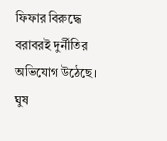ফিফার বিরুদ্ধে বরাবরই দুর্নীতির অভিযোগ উঠেছে। ঘুষ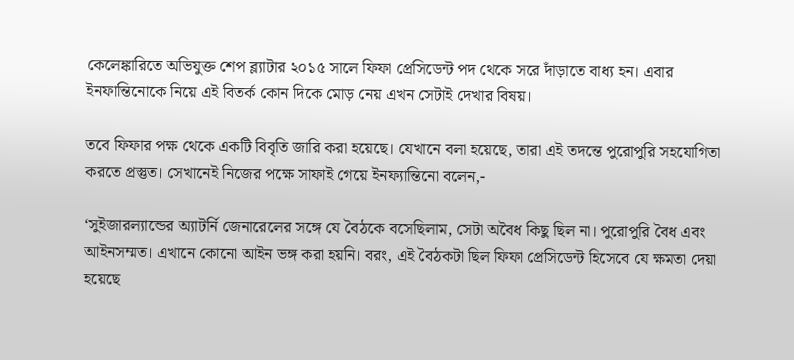কেলেঙ্কারিতে অভিযুক্ত শেপ ব্ল্যাটার ২০১৫ সালে ফিফা প্রেসিডেন্ট পদ থেকে সরে দাঁড়াতে বাধ্য হন। এবার ইনফান্তিনোকে নিয়ে এই বিতর্ক কোন দিকে মোড় নেয় এখন সেটাই দেখার বিষয়।

তবে ফিফার পক্ষ থেকে একটি বিবৃতি জারি করা হয়েছে। যেখানে বলা হয়েছে, তারা এই তদন্তে পুরোপুরি সহযোগিতা করতে প্রস্তুত। সেখানেই নিজের পক্ষে সাফাই গেয়ে ইনফ্যান্তিনো বলেন,-

‘সুইজারল্যান্ডের অ্যাটর্নি জেনারেলের সঙ্গে যে বৈঠকে বসেছিলাম, সেটা অবৈধ কিছু ছিল না। পুরোপুরি বৈধ এবং আইনসম্মত। এখানে কোনো আইন ভঙ্গ করা হয়নি। বরং, এই বৈঠকটা ছিল ফিফা প্রেসিডেন্ট হিসেবে যে ক্ষমতা দেয়া হয়েছে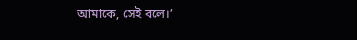আমাকে, সেই বলে।’